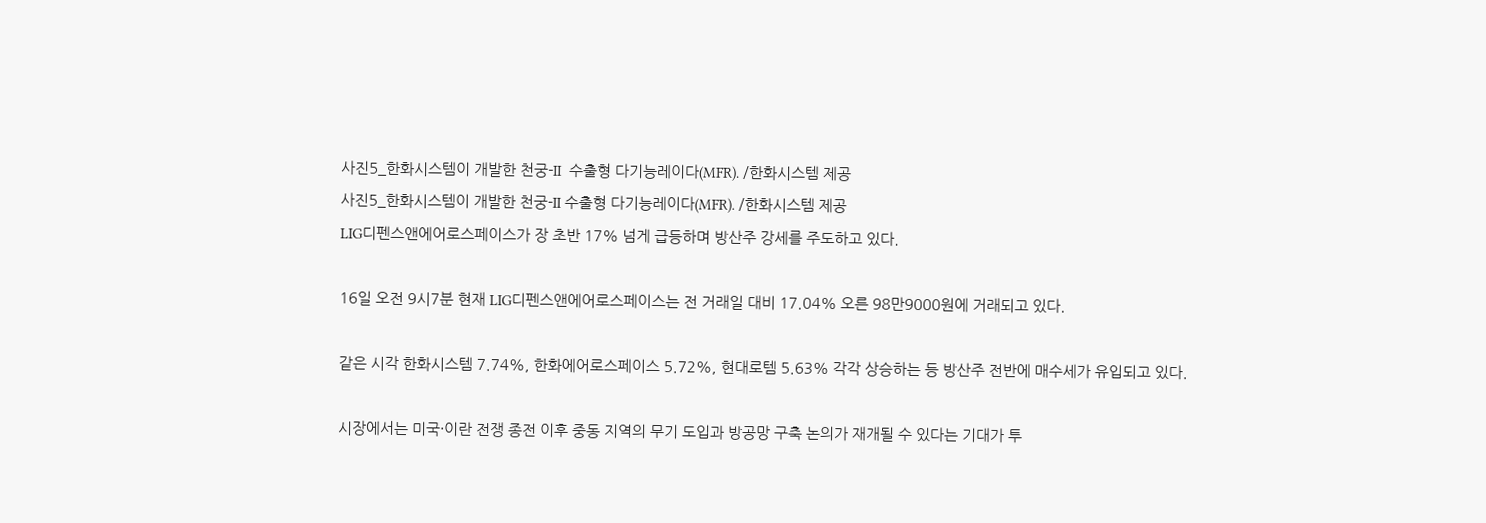사진5_한화시스템이 개발한 천궁-II  수출형 다기능레이다(MFR). /한화시스템 제공
사진5_한화시스템이 개발한 천궁-II 수출형 다기능레이다(MFR). /한화시스템 제공
LIG디펜스앤에어로스페이스가 장 초반 17% 넘게 급등하며 방산주 강세를 주도하고 있다.

16일 오전 9시7분 현재 LIG디펜스앤에어로스페이스는 전 거래일 대비 17.04% 오른 98만9000원에 거래되고 있다.

같은 시각 한화시스템 7.74%, 한화에어로스페이스 5.72%, 현대로템 5.63% 각각 상승하는 등 방산주 전반에 매수세가 유입되고 있다.

시장에서는 미국·이란 전쟁 종전 이후 중동 지역의 무기 도입과 방공망 구축 논의가 재개될 수 있다는 기대가 투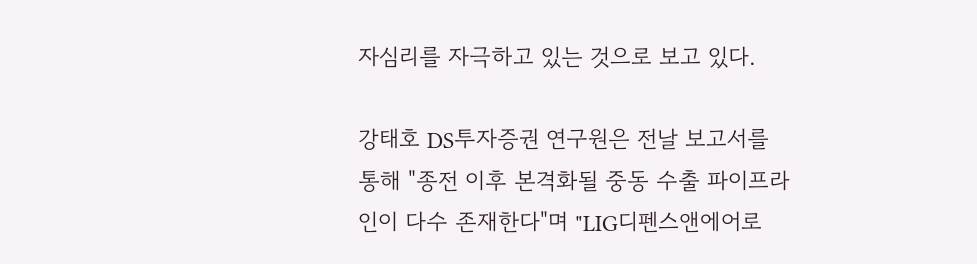자심리를 자극하고 있는 것으로 보고 있다.

강태호 DS투자증권 연구원은 전날 보고서를 통해 "종전 이후 본격화될 중동 수출 파이프라인이 다수 존재한다"며 "LIG디펜스앤에어로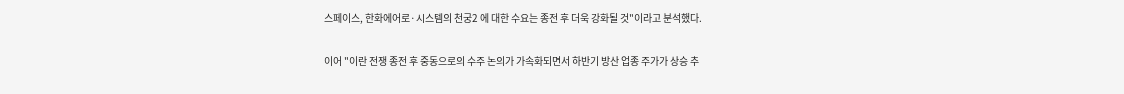스페이스, 한화에어로·시스템의 천궁2 에 대한 수요는 종전 후 더욱 강화될 것"이라고 분석했다.

이어 "이란 전쟁 종전 후 중동으로의 수주 논의가 가속화되면서 하반기 방산 업종 주가가 상승 추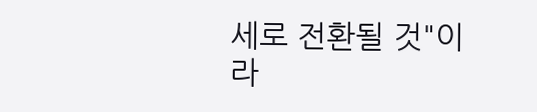세로 전환될 것"이라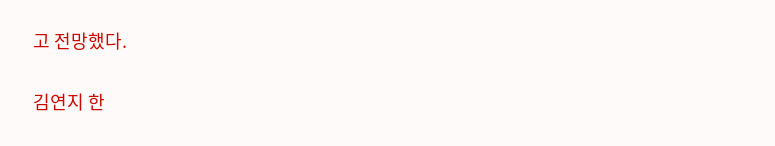고 전망했다.

김연지 한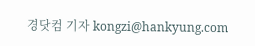경닷컴 기자 kongzi@hankyung.com